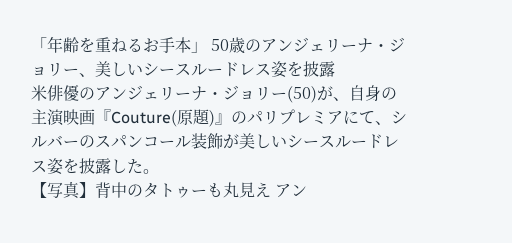「年齢を重ねるお手本」 50歳のアンジェリーナ・ジョリー、美しいシースルードレス姿を披露
米俳優のアンジェリーナ・ジョリー(50)が、自身の主演映画『Couture(原題)』のパリプレミアにて、シルバーのスパンコール装飾が美しいシースルードレス姿を披露した。
【写真】背中のタトゥーも丸見え アン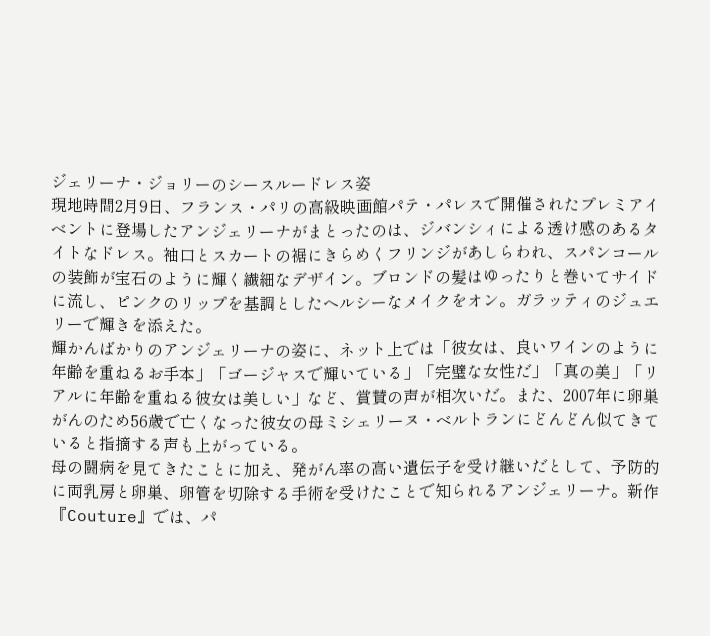ジェリーナ・ジョリーのシースルードレス姿
現地時間2月9日、フランス・パリの高級映画館パテ・パレスで開催されたプレミアイベントに登場したアンジェリーナがまとったのは、ジバンシィによる透け感のあるタイトなドレス。袖口とスカートの裾にきらめくフリンジがあしらわれ、スパンコールの装飾が宝石のように輝く繊細なデザイン。ブロンドの髪はゆったりと巻いてサイドに流し、ピンクのリップを基調としたヘルシーなメイクをオン。ガラッティのジュエリーで輝きを添えた。
輝かんばかりのアンジェリーナの姿に、ネット上では「彼女は、良いワインのように年齢を重ねるお手本」「ゴージャスで輝いている」「完璧な女性だ」「真の美」「リアルに年齢を重ねる彼女は美しい」など、賞賛の声が相次いだ。また、2007年に卵巣がんのため56歳で亡くなった彼女の母ミシェリーヌ・ベルトランにどんどん似てきていると指摘する声も上がっている。
母の闘病を見てきたことに加え、発がん率の高い遺伝子を受け継いだとして、予防的に両乳房と卵巣、卵管を切除する手術を受けたことで知られるアンジェリーナ。新作『Couture』では、パ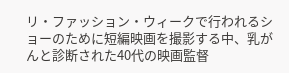リ・ファッション・ウィークで行われるショーのために短編映画を撮影する中、乳がんと診断された40代の映画監督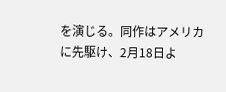を演じる。同作はアメリカに先駆け、2月18日よ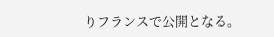りフランスで公開となる。